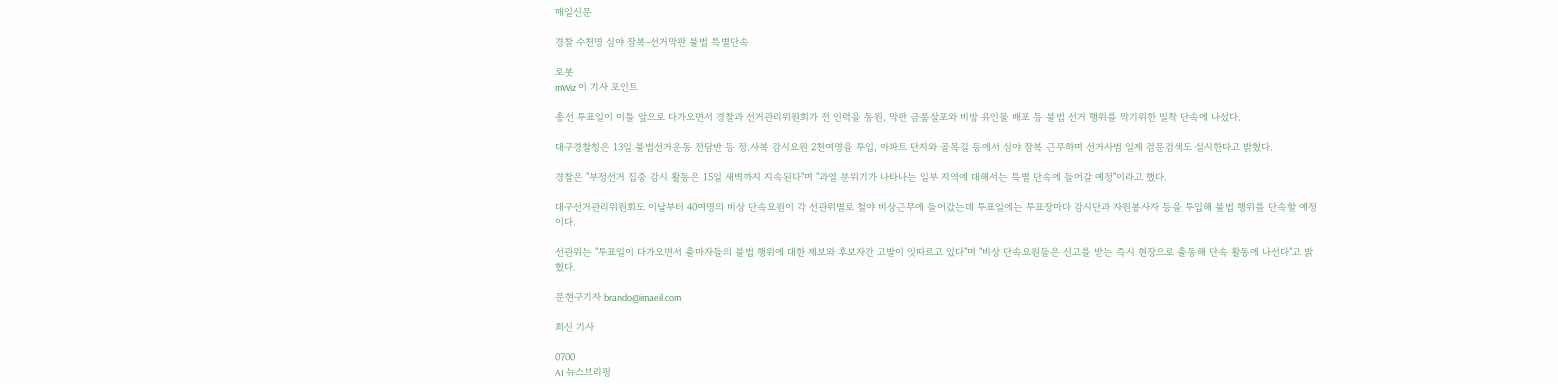매일신문

경찰 수천명 심야 잠복-선거막판 불법 특별단속

로봇
mWiz 이 기사 포인트

총선 투표일이 이틀 앞으로 다가오면서 경찰과 선거관리위원회가 전 인력을 동원, 막판 금품살포와 비방 유인물 배포 등 불법 선거 행위를 막기위한 밀착 단속에 나섰다.

대구경찰청은 13일 불법선거운동 전담반 등 정.사복 감시요원 2천여명을 투입, 아파트 단지와 골목길 등에서 심야 잠복 근무하며 선거사범 일제 검문검색도 실시한다고 밝혔다.

경찰은 "부정선거 집중 감시 활동은 15일 새벽까지 지속된다"며 "과열 분위기가 나타나는 일부 지역에 대해서는 특별 단속에 들어갈 예정"이라고 했다.

대구선거관리위원회도 이날부터 40여명의 비상 단속요원이 각 선관위별로 철야 비상근무에 들어갔는데 투표일에는 투표장마다 감시단과 자원봉사자 등을 투입해 불법 행위를 단속할 예정이다.

선관위는 "투표일이 다가오면서 출마자들의 불법 행위에 대한 제보와 후보자간 고발이 잇따르고 있다"며 "비상 단속요원들은 신고를 받는 즉시 현장으로 출동해 단속 활동에 나선다"고 밝혔다.

문현구기자 brando@imaeil.com

최신 기사

0700
AI 뉴스브리핑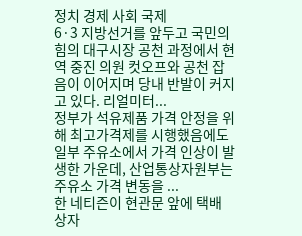정치 경제 사회 국제
6·3 지방선거를 앞두고 국민의힘의 대구시장 공천 과정에서 현역 중진 의원 컷오프와 공천 잡음이 이어지며 당내 반발이 커지고 있다. 리얼미터...
정부가 석유제품 가격 안정을 위해 최고가격제를 시행했음에도 일부 주유소에서 가격 인상이 발생한 가운데, 산업통상자원부는 주유소 가격 변동을 ...
한 네티즌이 현관문 앞에 택배 상자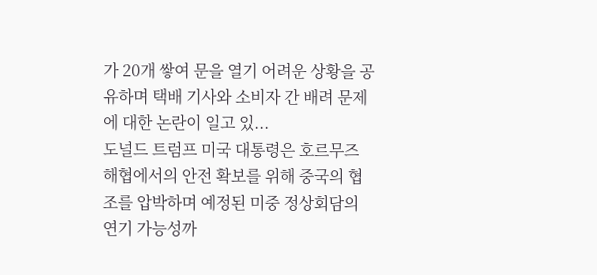가 20개 쌓여 문을 열기 어려운 상황을 공유하며 택배 기사와 소비자 간 배려 문제에 대한 논란이 일고 있...
도널드 트럼프 미국 대통령은 호르무즈 해협에서의 안전 확보를 위해 중국의 협조를 압박하며 예정된 미중 정상회담의 연기 가능성까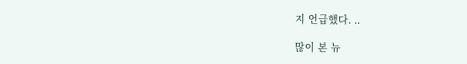지 언급했다. ..

많이 본 뉴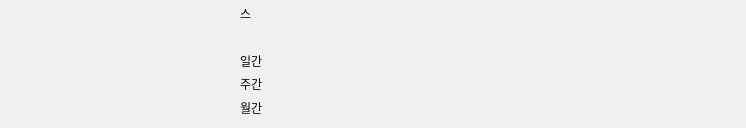스

일간
주간
월간